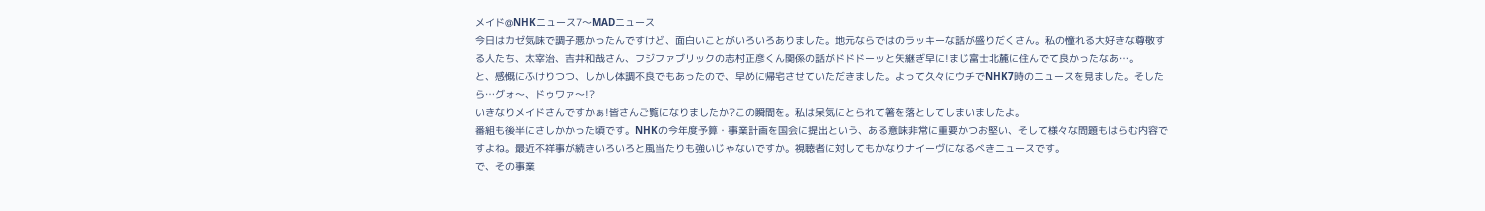メイド@NHKニュース7〜MADニュース
今日はカゼ気味で調子悪かったんですけど、面白いことがいろいろありました。地元ならではのラッキーな話が盛りだくさん。私の憧れる大好きな尊敬する人たち、太宰治、吉井和哉さん、フジファブリックの志村正彦くん関係の話がドドドーッと矢継ぎ早に!まじ富士北麓に住んでて良かったなあ…。
と、感慨にふけりつつ、しかし体調不良でもあったので、早めに帰宅させていただきました。よって久々にウチでNHK7時のニュースを見ました。そしたら…グォ〜、ドゥワァ〜!?
いきなりメイドさんですかぁ!皆さんご覧になりましたか?この瞬間を。私は呆気にとられて箸を落としてしまいましたよ。
番組も後半にさしかかった頃です。NHKの今年度予算・事業計画を国会に提出という、ある意味非常に重要かつお堅い、そして様々な問題もはらむ内容ですよね。最近不祥事が続きいろいろと風当たりも強いじゃないですか。視聴者に対してもかなりナイーヴになるべきニュースです。
で、その事業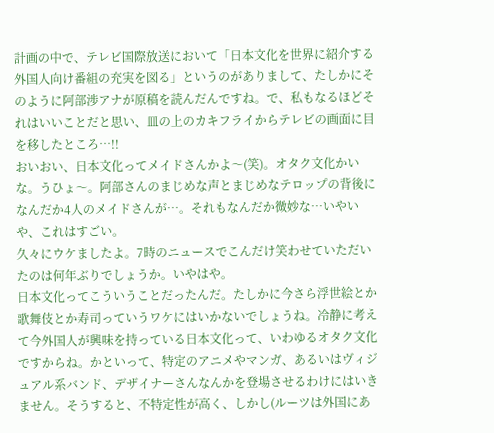計画の中で、テレビ国際放送において「日本文化を世界に紹介する外国人向け番組の充実を図る」というのがありまして、たしかにそのように阿部渉アナが原稿を読んだんですね。で、私もなるほどそれはいいことだと思い、皿の上のカキフライからテレビの画面に目を移したところ…!!
おいおい、日本文化ってメイドさんかよ〜(笑)。オタク文化かいな。うひょ〜。阿部さんのまじめな声とまじめなテロップの背後になんだか4人のメイドさんが…。それもなんだか微妙な…いやいや、これはすごい。
久々にウケましたよ。7時のニュースでこんだけ笑わせていただいたのは何年ぶりでしょうか。いやはや。
日本文化ってこういうことだったんだ。たしかに今さら浮世絵とか歌舞伎とか寿司っていうワケにはいかないでしょうね。冷静に考えて今外国人が興味を持っている日本文化って、いわゆるオタク文化ですからね。かといって、特定のアニメやマンガ、あるいはヴィジュアル系バンド、デザイナーさんなんかを登場させるわけにはいきません。そうすると、不特定性が高く、しかし(ルーツは外国にあ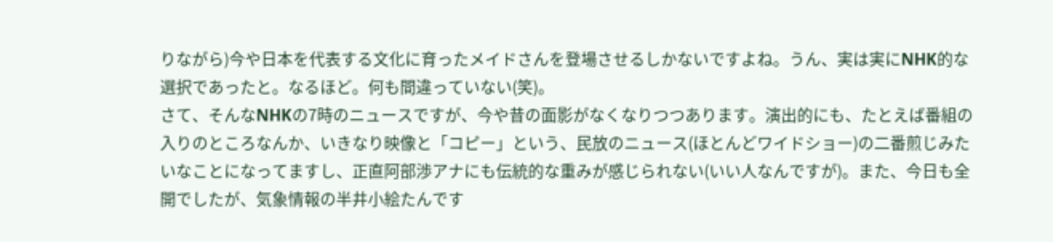りながら)今や日本を代表する文化に育ったメイドさんを登場させるしかないですよね。うん、実は実にNHK的な選択であったと。なるほど。何も間違っていない(笑)。
さて、そんなNHKの7時のニュースですが、今や昔の面影がなくなりつつあります。演出的にも、たとえば番組の入りのところなんか、いきなり映像と「コピー」という、民放のニュース(ほとんどワイドショー)の二番煎じみたいなことになってますし、正直阿部渉アナにも伝統的な重みが感じられない(いい人なんですが)。また、今日も全開でしたが、気象情報の半井小絵たんです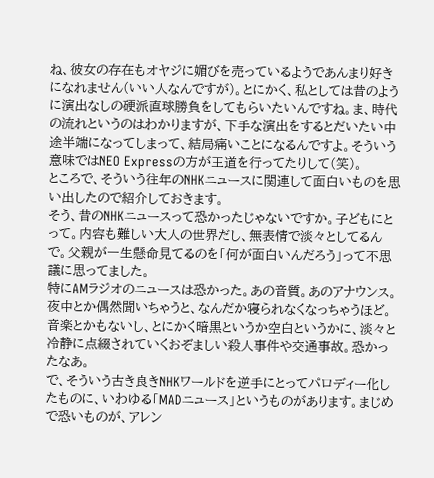ね、彼女の存在もオヤジに媚びを売っているようであんまり好きになれません(いい人なんですが)。とにかく、私としては昔のように演出なしの硬派直球勝負をしてもらいたいんですね。ま、時代の流れというのはわかりますが、下手な演出をするとだいたい中途半端になってしまって、結局痛いことになるんですよ。そういう意味ではNEO Expressの方が王道を行ってたりして(笑)。
ところで、そういう往年のNHKニュースに関連して面白いものを思い出したので紹介しておきます。
そう、昔のNHKニュースって恐かったじゃないですか。子どもにとって。内容も難しい大人の世界だし、無表情で淡々としてるんで。父親が一生懸命見てるのを「何が面白いんだろう」って不思議に思ってました。
特にAMラジオのニュースは恐かった。あの音質。あのアナウンス。夜中とか偶然聞いちゃうと、なんだか寝られなくなっちゃうほど。音楽とかもないし、とにかく暗黒というか空白というかに、淡々と冷静に点綴されていくおぞましい殺人事件や交通事故。恐かったなあ。
で、そういう古き良きNHKワールドを逆手にとってパロディー化したものに、いわゆる「MADニュース」というものがあります。まじめで恐いものが、アレン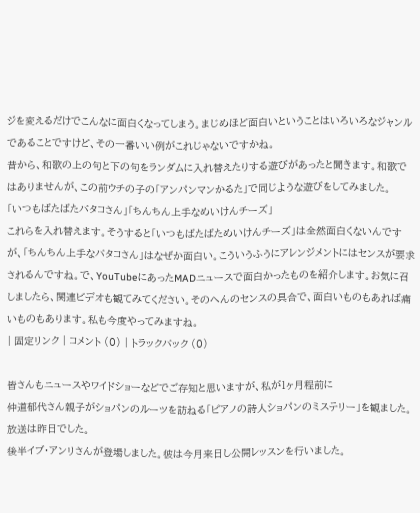ジを変えるだけでこんなに面白くなってしまう。まじめほど面白いということはいろいろなジャンルであることですけど、その一番いい例がこれじゃないですかね。
昔から、和歌の上の句と下の句をランダムに入れ替えたりする遊びがあったと聞きます。和歌ではありませんが、この前ウチの子の「アンパンマンかるた」で同じような遊びをしてみました。
「いつもばたばたバタコさん」「ちんちん上手なめいけんチーズ」
これらを入れ替えます。そうすると「いつもばたばためいけんチーズ」は全然面白くないんですが、「ちんちん上手なバタコさん」はなぜか面白い。こういうふうにアレンジメントにはセンスが要求されるんですね。で、YouTubeにあったMADニュースで面白かったものを紹介します。お気に召しましたら、関連ビデオも観てみてください。そのへんのセンスの具合で、面白いものもあれば痛いものもあります。私も今度やってみますね。
| 固定リンク | コメント (0) | トラックバック (0)

皆さんもニュースやワイドショーなどでご存知と思いますが、私が1ヶ月程前に
仲道郁代さん親子がショパンのルーツを訪ねる「ピアノの詩人ショパンのミステリー」を観ました。放送は昨日でした。
後半イブ・アンリさんが登場しました。彼は今月来日し公開レッスンを行いました。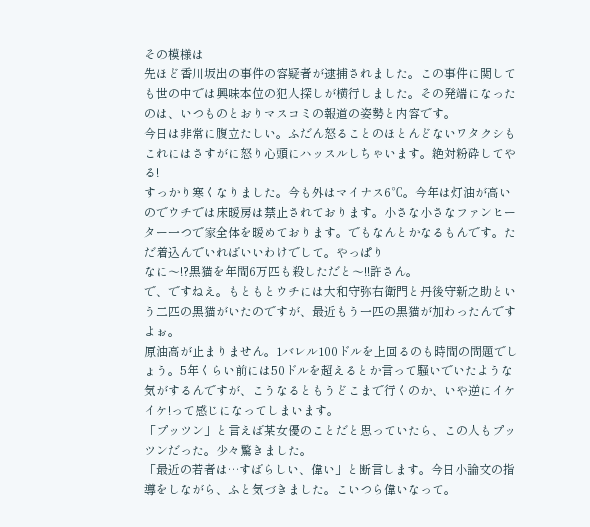その模様は
先ほど香川坂出の事件の容疑者が逮捕されました。この事件に関しても世の中では興味本位の犯人探しが横行しました。その発端になったのは、いつものとおりマスコミの報道の姿勢と内容です。
今日は非常に腹立たしい。ふだん怒ることのほとんどないワタクシもこれにはさすがに怒り心頭にハッスルしちゃいます。絶対粉砕してやる!
すっかり寒くなりました。今も外はマイナス6℃。今年は灯油が高いのでウチでは床暖房は禁止されております。小さな小さなファンヒーター一つで家全体を暖めております。でもなんとかなるもんです。ただ着込んでいればいいわけでして。やっぱり
なに〜!?黒猫を年間6万匹も殺しただと〜!!許さん。
で、ですねえ。もともとウチには大和守弥右衛門と丹後守新之助という二匹の黒猫がいたのですが、最近もう一匹の黒猫が加わったんですよぉ。
原油高が止まりません。1バレル100ドルを上回るのも時間の問題でしょう。5年くらい前には50ドルを超えるとか言って騒いでいたような気がするんですが、こうなるともうどこまで行くのか、いや逆にイケイケ!って感じになってしまいます。
「プッツン」と言えば某女優のことだと思っていたら、この人もプッツンだった。少々驚きました。
「最近の若者は…すばらしい、偉い」と断言します。今日小論文の指導をしながら、ふと気づきました。こいつら偉いなって。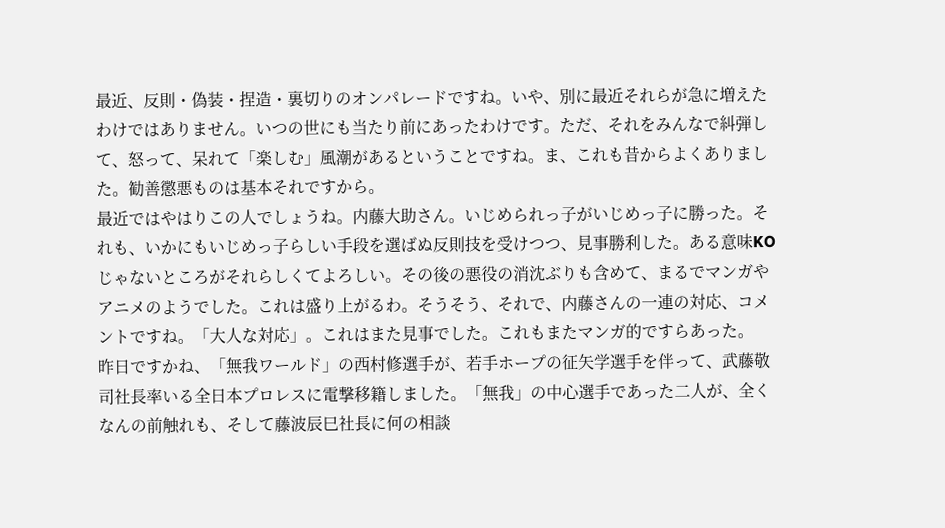最近、反則・偽装・捏造・裏切りのオンパレードですね。いや、別に最近それらが急に増えたわけではありません。いつの世にも当たり前にあったわけです。ただ、それをみんなで糾弾して、怒って、呆れて「楽しむ」風潮があるということですね。ま、これも昔からよくありました。勧善懲悪ものは基本それですから。
最近ではやはりこの人でしょうね。内藤大助さん。いじめられっ子がいじめっ子に勝った。それも、いかにもいじめっ子らしい手段を選ばぬ反則技を受けつつ、見事勝利した。ある意味KOじゃないところがそれらしくてよろしい。その後の悪役の消沈ぶりも含めて、まるでマンガやアニメのようでした。これは盛り上がるわ。そうそう、それで、内藤さんの一連の対応、コメントですね。「大人な対応」。これはまた見事でした。これもまたマンガ的ですらあった。
昨日ですかね、「無我ワールド」の西村修選手が、若手ホープの征矢学選手を伴って、武藤敬司社長率いる全日本プロレスに電撃移籍しました。「無我」の中心選手であった二人が、全くなんの前触れも、そして藤波辰巳社長に何の相談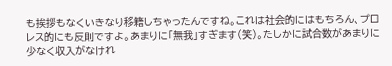も挨拶もなくいきなり移籍しちゃったんですね。これは社会的にはもちろん、プロレス的にも反則ですよ。あまりに「無我」すぎます(笑)。たしかに試合数があまりに少なく収入がなけれ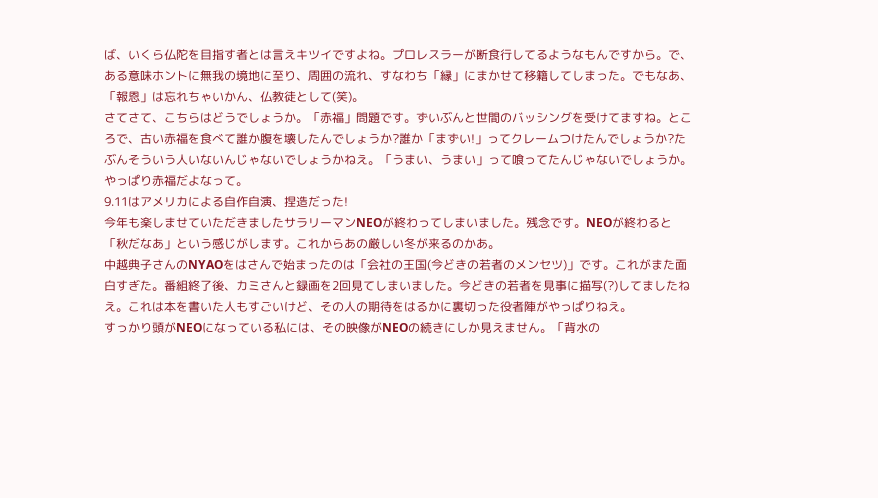ば、いくら仏陀を目指す者とは言えキツイですよね。プロレスラーが断食行してるようなもんですから。で、ある意味ホントに無我の境地に至り、周囲の流れ、すなわち「縁」にまかせて移籍してしまった。でもなあ、「報恩」は忘れちゃいかん、仏教徒として(笑)。
さてさて、こちらはどうでしょうか。「赤福」問題です。ずいぶんと世間のバッシングを受けてますね。ところで、古い赤福を食べて誰か腹を壊したんでしょうか?誰か「まずい!」ってクレームつけたんでしょうか?たぶんそういう人いないんじゃないでしょうかねえ。「うまい、うまい」って喰ってたんじゃないでしょうか。やっぱり赤福だよなって。
9.11はアメリカによる自作自演、捏造だった!
今年も楽しませていただきましたサラリーマンNEOが終わってしまいました。残念です。NEOが終わると「秋だなあ」という感じがします。これからあの厳しい冬が来るのかあ。
中越典子さんのNYAOをはさんで始まったのは「会社の王国(今どきの若者のメンセツ)」です。これがまた面白すぎた。番組終了後、カミさんと録画を2回見てしまいました。今どきの若者を見事に描写(?)してましたねえ。これは本を書いた人もすごいけど、その人の期待をはるかに裏切った役者陣がやっぱりねえ。
すっかり頭がNEOになっている私には、その映像がNEOの続きにしか見えません。「背水の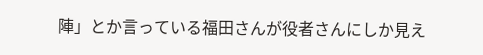陣」とか言っている福田さんが役者さんにしか見え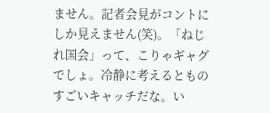ません。記者会見がコントにしか見えません(笑)。「ねじれ国会」って、こりゃギャグでしょ。冷静に考えるとものすごいキャッチだな。い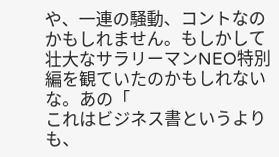や、一連の騒動、コントなのかもしれません。もしかして壮大なサラリーマンNEO特別編を観ていたのかもしれないな。あの「
これはビジネス書というよりも、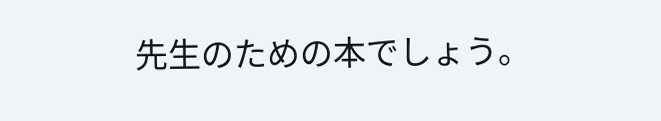先生のための本でしょう。